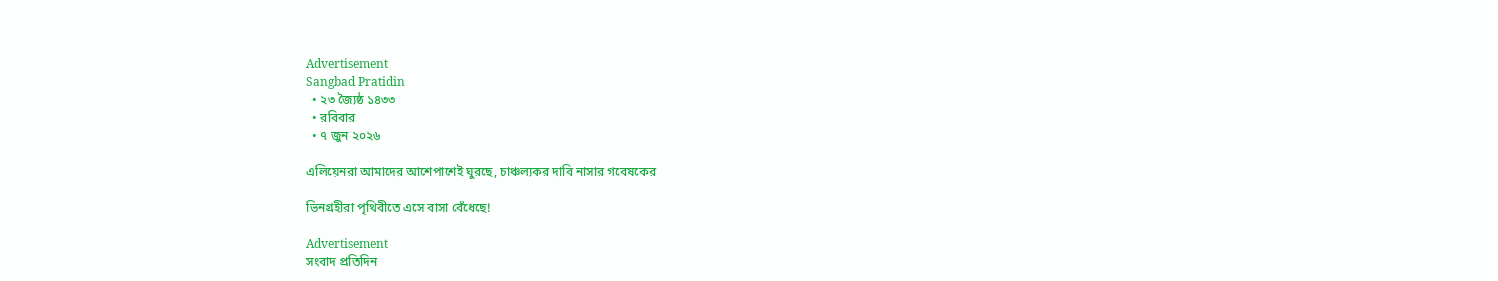Advertisement
Sangbad Pratidin
  • ২৩ জ্যৈষ্ঠ ১৪৩৩
  • রবিবার
  • ৭ জুন ২০২৬

এলিয়েনরা আমাদের আশেপাশেই ঘুরছে, চাঞ্চল্যকর দাবি নাসার গবেষকের

ভিনগ্রহীরা পৃথিবীতে এসে বাসা বেঁধেছে!

Advertisement
সংবাদ প্রতিদিন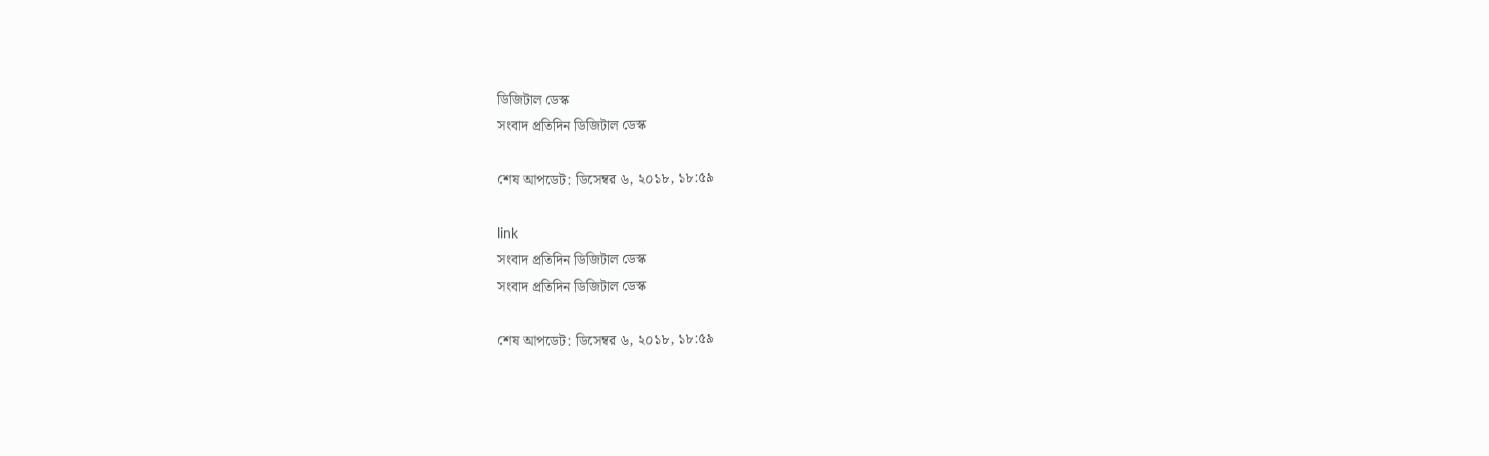ডিজিটাল ডেস্ক
সংবাদ প্রতিদিন ডিজিটাল ডেস্ক

শেষ আপডেট: ডিসেম্বর ৬, ২০১৮, ১৮:৫৯

link
সংবাদ প্রতিদিন ডিজিটাল ডেস্ক
সংবাদ প্রতিদিন ডিজিটাল ডেস্ক

শেষ আপডেট: ডিসেম্বর ৬, ২০১৮, ১৮:৫৯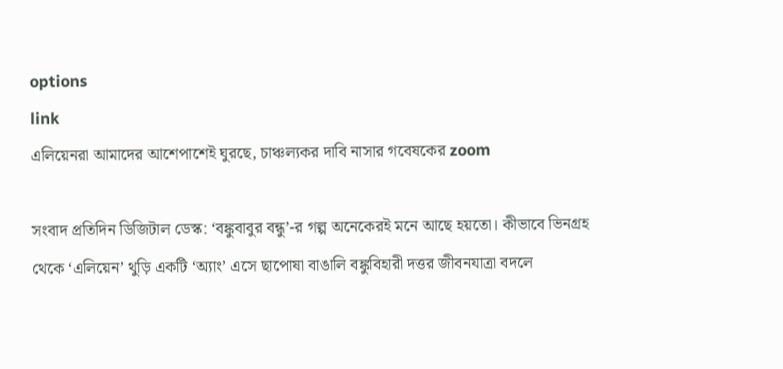options
link
এলিয়েনরা আমাদের আশেপাশেই ঘুরছে, চাঞ্চল্যকর দাবি নাসার গবেষকের zoom

সংবাদ প্রতিদিন ডিজিটাল ডেস্ক: ‘বঙ্কুবাবুর বন্ধু’-র গল্প অনেকেরই মনে আছে হয়তো। কীভাবে ভিনগ্রহ থেকে ‘এলিয়েন’ থুড়ি একটি ‘অ্যাং’ এসে ছাপোষা বাঙালি বঙ্কুবিহারী দত্তর জীবনযাত্রা বদলে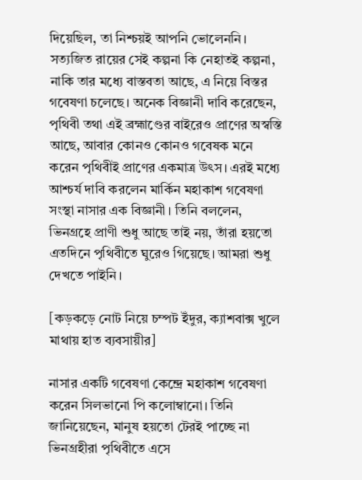দিয়েছিল, তা নিশ্চয়ই আপনি ভোলেননি। সত্যজিত রায়ের সেই কল্পনা কি নেহাতই কল্পনা, নাকি তার মধ্যে বাস্তবতা আছে, এ নিয়ে বিস্তর গবেষণা চলেছে। অনেক বিজ্ঞানী দাবি করেছেন, পৃথিবী তথা এই ব্রহ্মাণ্ডের বাইরেও প্রাণের অস্বস্তি আছে, আবার কোনও কোনও গবেষক মনে করেন পৃথিবীই প্রাণের একমাত্র উৎস। এরই মধ্যে আশ্চর্য দাবি করলেন মার্কিন মহাকাশ গবেষণা সংস্থা নাসার এক বিজ্ঞানী। তিনি বললেন, ভিনগ্রহে প্রাণী শুধু আছে তাই নয়, তাঁরা হয়তো এতদিনে পৃথিবীতে ঘুরেও গিয়েছে। আমরা শুধু দেখতে পাইনি।

[কড়কড়ে নোট নিয়ে চম্পট ইঁদুর, ক্যাশবাক্স খুলে মাথায় হাত ব্যবসায়ীর]

নাসার একটি গবেষণা কেন্দ্রে মহাকাশ গবেষণা করেন সিলভানো পি কলোম্বানো। তিনি জানিয়েছেন, মানুষ হয়তো টেরই পাচ্ছে না ভিনগ্রহীরা পৃথিবীতে এসে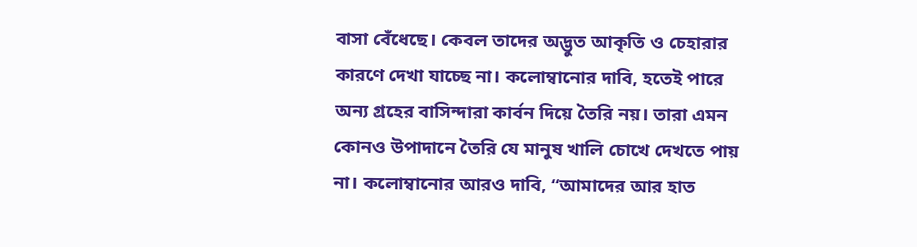বাসা বেঁধেছে। কেবল তাদের অদ্ভুত আকৃতি ও চেহারার কারণে দেখা যাচ্ছে না। কলোম্বানোর দাবি, হতেই পারে অন্য গ্রহের বাসিন্দারা কার্বন দিয়ে তৈরি নয়। তারা এমন কোনও উপাদানে তৈরি যে মানুষ খালি চোখে দেখতে পায় না। কলোম্বানোর আরও দাবি, “আমাদের আর হাত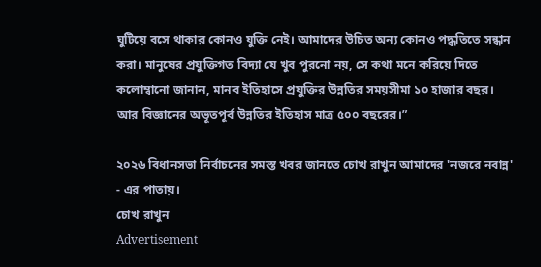ঘুটিয়ে বসে থাকার কোনও যুক্তি নেই। আমাদের উচিত অন্য কোনও পদ্ধতিতে সন্ধান করা। মানুষের প্রযুক্তিগত বিদ্যা যে খুব পুরনো নয়, সে কথা মনে করিয়ে দিতে কলোম্বানো জানান, মানব ইতিহাসে প্রযুক্তির উন্নতির সময়সীমা ১০ হাজার বছর। আর বিজ্ঞানের অভূতপূর্ব উন্নতির ইতিহাস মাত্র ৫০০ বছরের।”

২০২৬ বিধানসভা নির্বাচনের সমস্ত খবর জানতে চোখ রাখুন আমাদের 'নজরে নবান্ন' - এর পাতায়।
চোখ রাখুন
Advertisement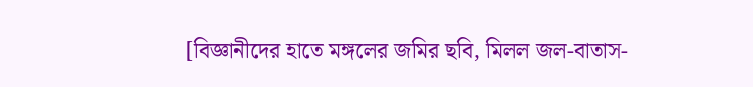[বিজ্ঞানীদের হাতে মঙ্গলের জমির ছবি, মিলল জল-বাতাস-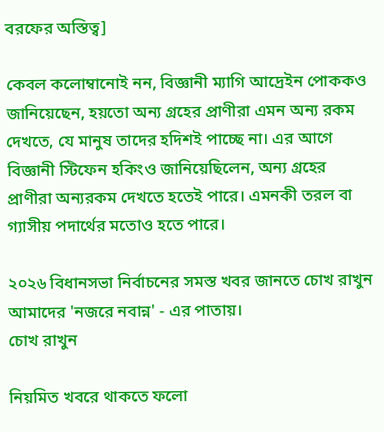বরফের অস্তিত্ব]

কেবল কলোম্বানোই নন, বিজ্ঞানী ম্যাগি আদ্রেইন পোককও জানিয়েছেন, হয়তো অন্য গ্রহের প্রাণীরা এমন অন্য রকম দেখতে, যে মানুষ তাদের হদিশই পাচ্ছে না। এর আগে বিজ্ঞানী স্টিফেন হকিংও জানিয়েছিলেন, অন্য গ্রহের প্রাণীরা অন্যরকম দেখতে হতেই পারে। এমনকী তরল বা গ্যাসীয় পদার্থের মতোও হতে পারে।

২০২৬ বিধানসভা নির্বাচনের সমস্ত খবর জানতে চোখ রাখুন আমাদের 'নজরে নবান্ন' - এর পাতায়।
চোখ রাখুন

নিয়মিত খবরে থাকতে ফলো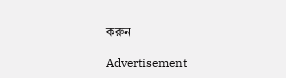করুন

Advertisement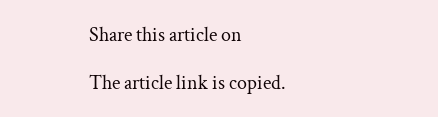Share this article on

The article link is copied.